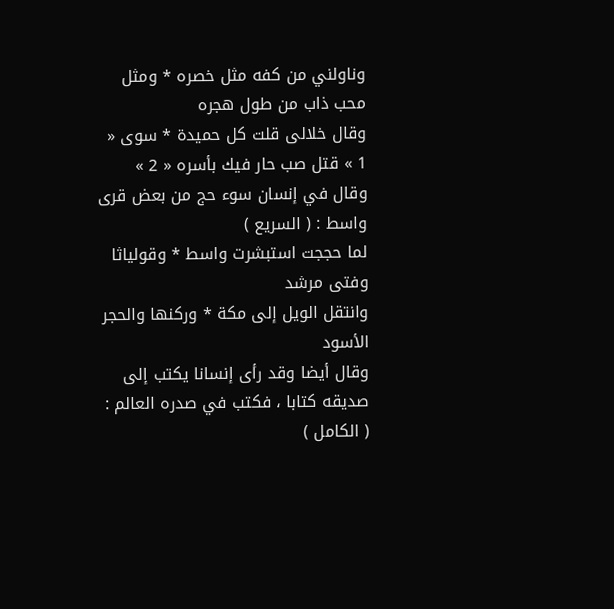وناولني من كفه مثل خصره * ومثل محب ذاب من طول هجره
وقال خلالى قلت كل حميدة * سوى « 1 » قتل صب حار فيك بأسره « 2 »
وقال في إنسان سوء حج من بعض قرى واسط : ( السريع )
لما حججت استبشرت واسط * وقولياثا وفتى مرشد
وانتقل الويل إلى مكة * وركنها والحجر الأسود
وقال أيضا وقد رأى إنسانا يكتب إلى صديقه كتابا ، فكتب في صدره العالم : ( الكامل )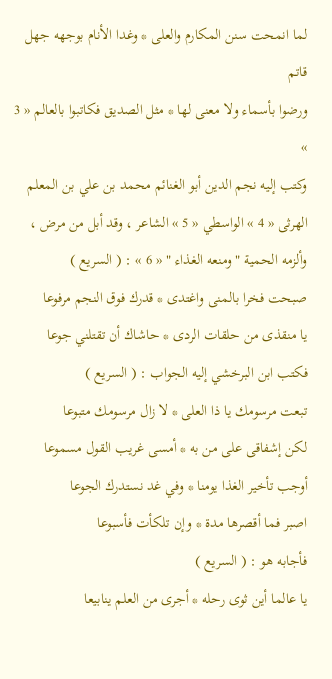لما انمحت سنن المكارم والعلى * وغدا الأنام بوجهه جهل قاتم
ورضوا بأسماء ولا معنى لها * مثل الصديق فكاتبوا بالعالم « 3 »
وكتب إليه نجم الدين أبو الغنائم محمد بن علي بن المعلم الهرثى « 4 » الواسطي « 5 » الشاعر ، وقد أبل من مرض ، وألزمه الحمية " ومنعه الغذاء " « 6 » : ( السريع )
صبحت فخرا بالمنى واغتدى * قدرك فوق النجم مرفوعا
يا منقذى من حلقات الردى * حاشاك أن تقتلني جوعا
فكتب ابن البرخشي إليه الجواب : ( السريع )
تبعت مرسومك يا ذا العلى * لا زال مرسومك متبوعا
لكن إشفاقى على من به * أمسى غريب القول مسموعا
أوجب تأخير الغذا يومنا * وفي غد نستدرك الجوعا
اصبر فما أقصرها مدة * وإن تلكأت فأسبوعا
فأجابه هو : ( السريع )
يا عالما أين ثوى رحله * أجرى من العلم ينابيعا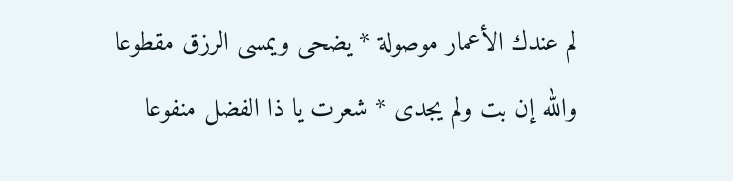لم عندك الأعمار موصولة * يضحى ويمسى الرزق مقطوعا
والله إن بت ولم يجدى * شعرت يا ذا الفضل منفوعا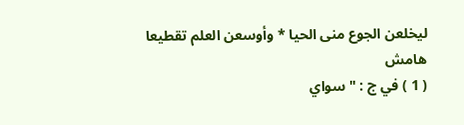ليخلعن الجوع منى الحيا * وأوسعن العلم تقطيعا
هامش
( 1 ) في ج : " سواي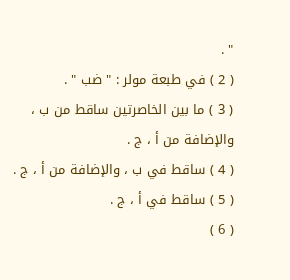" .
( 2 ) في طبعة مولر : " ضب " .
( 3 ) ما بين الخاصرتين ساقط من ب ، والإضافة من أ ، ج .
( 4 ) ساقط في ب ، والإضافة من أ ، ج .
( 5 ) ساقط في أ ، ج .
( 6 )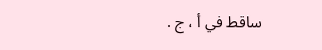ساقط في أ ، ج .